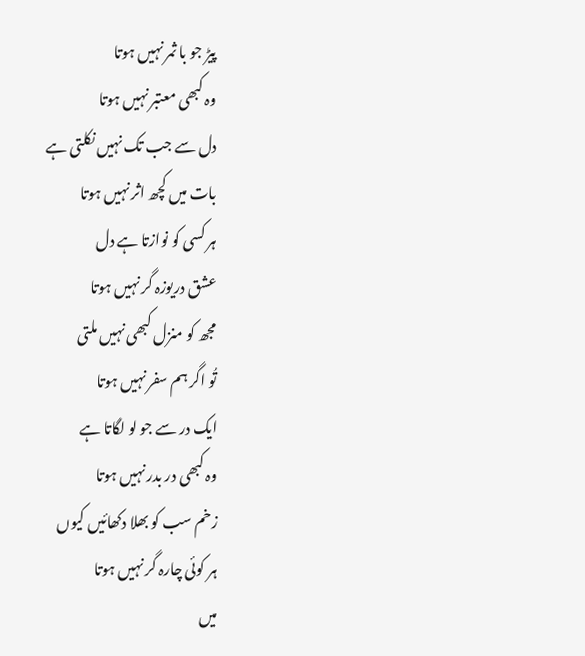پیڑ جو با ثمر نہیں ہوتا
وہ کبھی معتبر نہیں ہوتا
دل سے جب تک نہیں نکلتی ہے
بات میں کچھ اثر نہیں ہوتا
ہر کسی کو نوازتا ہے دل
عشق دریوزہ گر نہیں ہوتا
مجھ کو منزل کبھی نہیں ملتی
تُو اگر ہم سفر نہیں ہوتا
ایک در سے جو لو لگاتا ہے
وہ کبھی در بدر نہیں ہوتا
زخم سب کو بھلا دکھائیں کیوں
ہر کوئی چارہ گر نہیں ہوتا
میں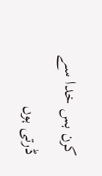کرن بس خدا سے ڈرتی ہوں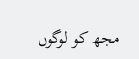مجھ کو لوگوں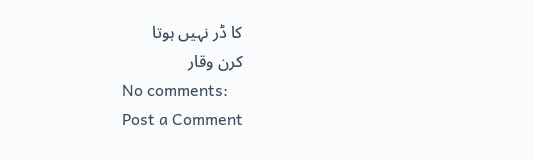کا ڈر نہیں ہوتا
کرن وقار
No comments:
Post a Comment